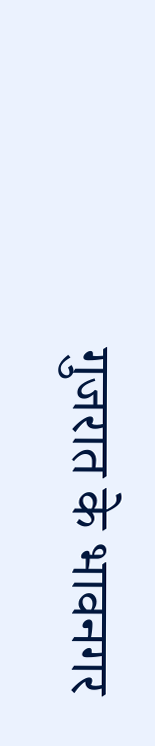गुजरात के भावनगर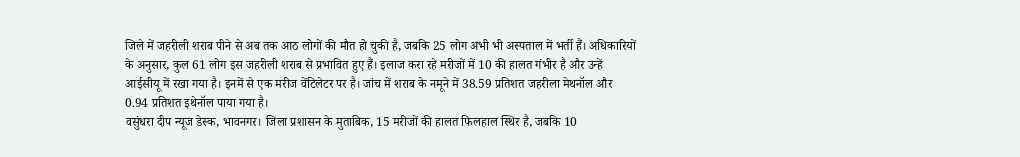जिले में जहरीली शराब पीने से अब तक आठ लोगों की मौत हो चुकी है, जबकि 25 लोग अभी भी अस्पताल में भर्ती हैं। अधिकारियों के अनुसार, कुल 61 लोग इस जहरीली शराब से प्रभावित हुए हैं। इलाज करा रहे मरीजों में 10 की हालत गंभीर है और उन्हें आईसीयू में रखा गया है। इनमें से एक मरीज वेंटिलेटर पर है। जांच में शराब के नमूने में 38.59 प्रतिशत जहरीला मेथनॉल और 0.94 प्रतिशत इथेनॉल पाया गया है।
वसुंधरा दीप न्यूज डेस्क, भावनगर। जिला प्रशासन के मुताबिक, 15 मरीजों की हालत फिलहाल स्थिर है, जबकि 10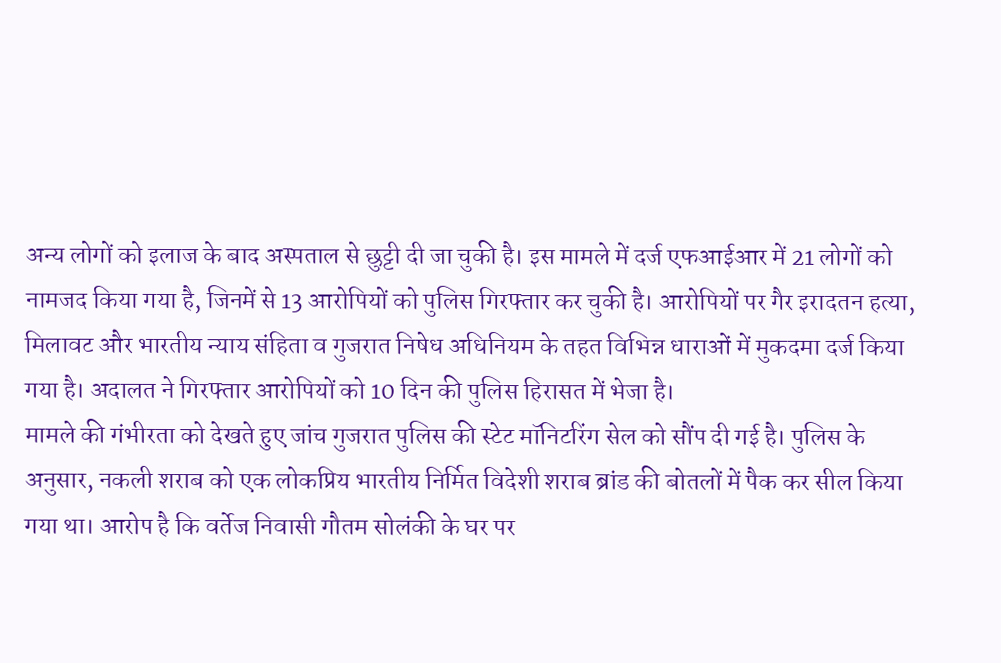अन्य लोगों को इलाज के बाद अस्पताल से छुट्टी दी जा चुकी है। इस मामले में दर्ज एफआईआर में 21 लोगों को नामजद किया गया है, जिनमें से 13 आरोपियों को पुलिस गिरफ्तार कर चुकी है। आरोपियों पर गैर इरादतन हत्या, मिलावट और भारतीय न्याय संहिता व गुजरात निषेध अधिनियम के तहत विभिन्न धाराओं में मुकदमा दर्ज किया गया है। अदालत ने गिरफ्तार आरोपियों को 10 दिन की पुलिस हिरासत में भेजा है।
मामले की गंभीरता को देखते हुए जांच गुजरात पुलिस की स्टेट मॉनिटरिंग सेल को सौंप दी गई है। पुलिस के अनुसार, नकली शराब को एक लोकप्रिय भारतीय निर्मित विदेशी शराब ब्रांड की बोतलों में पैक कर सील किया गया था। आरोप है कि वर्तेज निवासी गौतम सोलंकी के घर पर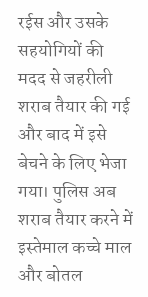रईस और उसके सहयोगियों की मदद से जहरीली शराब तैयार की गई और बाद में इसे बेचने के लिए भेजा गया। पुलिस अब शराब तैयार करने में इस्तेमाल कच्चे माल और बोतल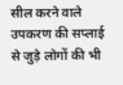सील करने वाले उपकरण की सप्लाई से जुड़े लोगों की भी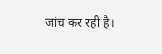जांच कर रही है।